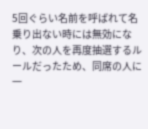5回ぐらい名前を呼ばれて名乗り出ない時には無効になり、次の人を再度抽選するルールだったため、同席の人に一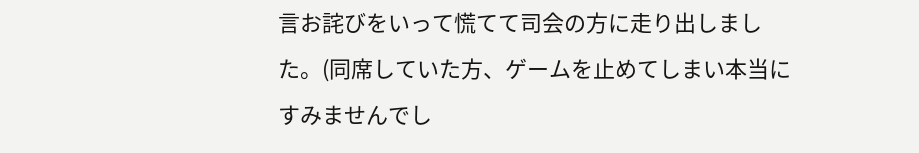言お詫びをいって慌てて司会の方に走り出しました。(同席していた方、ゲームを止めてしまい本当にすみませんでし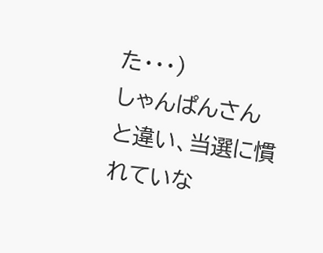た・・・)
しゃんぱんさんと違い、当選に慣れていな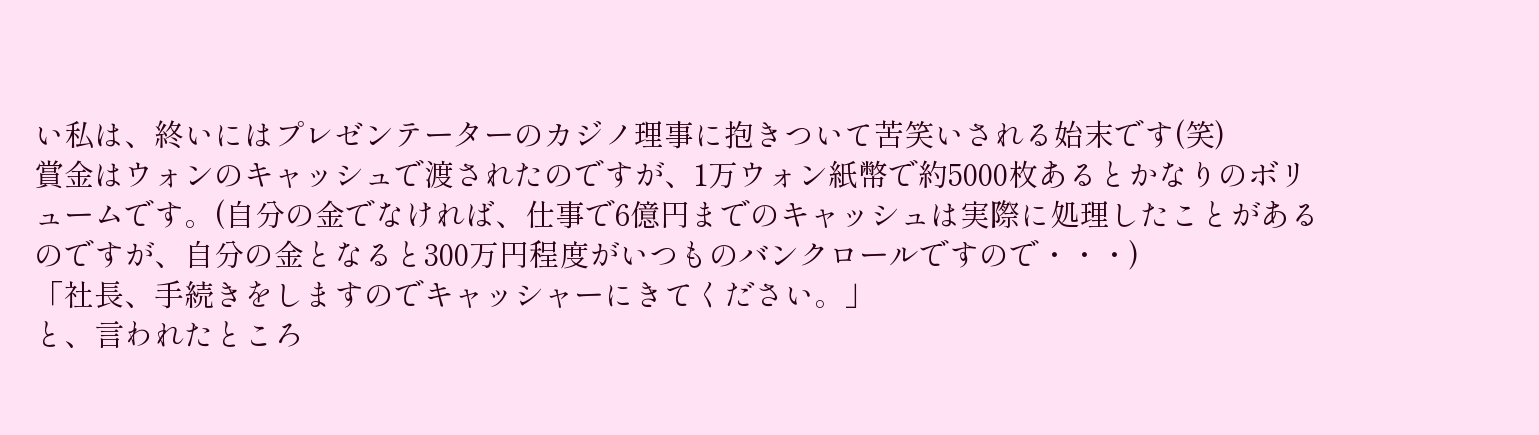い私は、終いにはプレゼンテーターのカジノ理事に抱きついて苦笑いされる始末です(笑)
賞金はウォンのキャッシュで渡されたのですが、1万ウォン紙幣で約5000枚あるとかなりのボリュームです。(自分の金でなければ、仕事で6億円までのキャッシュは実際に処理したことがあるのですが、自分の金となると300万円程度がいつものバンクロールですので・・・)
「社長、手続きをしますのでキャッシャーにきてください。」
と、言われたところ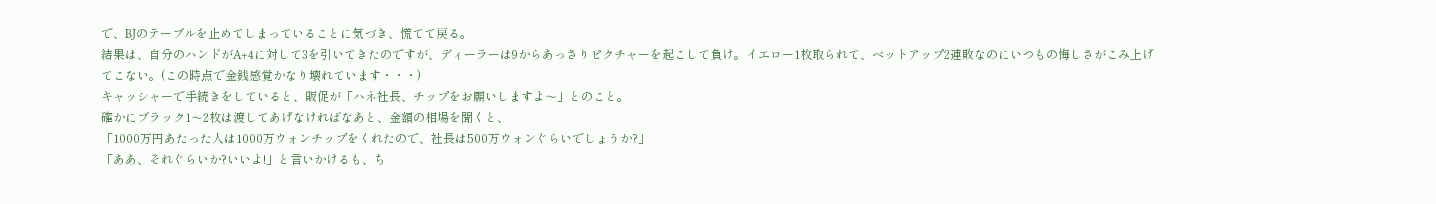で、BJのテーブルを止めてしまっていることに気づき、慌てて戻る。
結果は、自分のハンドがA+4に対して3を引いてきたのですが、ディーラーは9からあっさりピクチャーを起こして負け。イエロー1枚取られて、ベットアップ2連敗なのにいつもの悔しさがこみ上げてこない。(この時点で金銭感覚かなり壊れています・・・)
キャッシャーで手続きをしていると、販促が「ハネ社長、チップをお願いしますよ〜」とのこと。
確かにブラック1〜2枚は渡してあげなければなあと、金額の相場を聞くと、
「1000万円あたった人は1000万ウォンチップをくれたので、社長は500万ウォンぐらいでしょうか?」
「ああ、それぐらいか?いいよ!」と言いかけるも、ち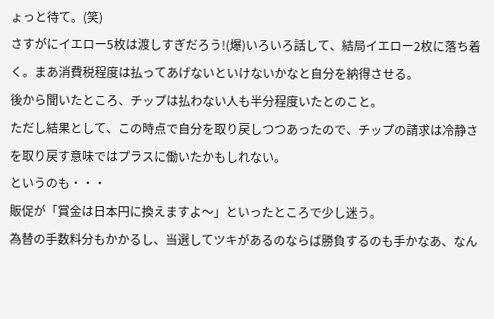ょっと待て。(笑)
さすがにイエロー5枚は渡しすぎだろう!(爆)いろいろ話して、結局イエロー2枚に落ち着く。まあ消費税程度は払ってあげないといけないかなと自分を納得させる。
後から聞いたところ、チップは払わない人も半分程度いたとのこと。
ただし結果として、この時点で自分を取り戻しつつあったので、チップの請求は冷静さを取り戻す意味ではプラスに働いたかもしれない。
というのも・・・
販促が「賞金は日本円に換えますよ〜」といったところで少し迷う。
為替の手数料分もかかるし、当選してツキがあるのならば勝負するのも手かなあ、なん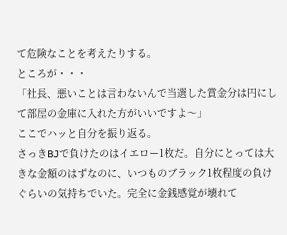て危険なことを考えたりする。
ところが・・・
「社長、悪いことは言わないんで当選した賞金分は円にして部屋の金庫に入れた方がいいですよ〜」
ここでハッと自分を振り返る。
さっきBJで負けたのはイエロー1枚だ。自分にとっては大きな金額のはずなのに、いつものブラック1枚程度の負けぐらいの気持ちでいた。完全に金銭感覚が壊れて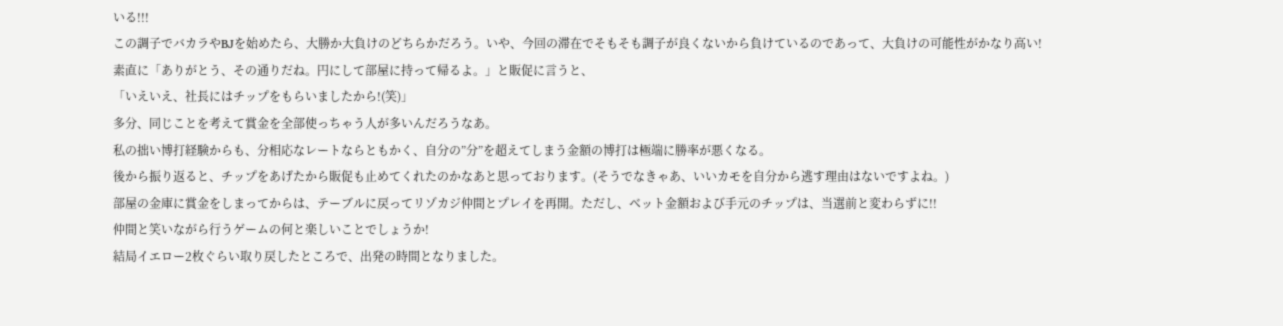いる!!!
この調子でバカラやBJを始めたら、大勝か大負けのどちらかだろう。いや、今回の滞在でそもそも調子が良くないから負けているのであって、大負けの可能性がかなり高い!
素直に「ありがとう、その通りだね。円にして部屋に持って帰るよ。」と販促に言うと、
「いえいえ、社長にはチップをもらいましたから!(笑)」
多分、同じことを考えて賞金を全部使っちゃう人が多いんだろうなあ。
私の拙い博打経験からも、分相応なレートならともかく、自分の”分”を超えてしまう金額の博打は極端に勝率が悪くなる。
後から振り返ると、チップをあげたから販促も止めてくれたのかなあと思っております。(そうでなきゃあ、いいカモを自分から逃す理由はないですよね。)
部屋の金庫に賞金をしまってからは、テーブルに戻ってリゾカジ仲間とプレイを再開。ただし、ベット金額および手元のチップは、当選前と変わらずに!!
仲間と笑いながら行うゲームの何と楽しいことでしょうか!
結局イエロー2枚ぐらい取り戻したところで、出発の時間となりました。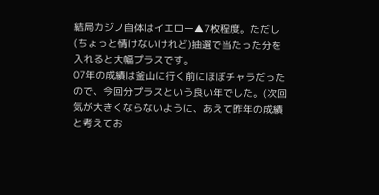結局カジノ自体はイエロー▲7枚程度。ただし(ちょっと情けないけれど)抽選で当たった分を入れると大幅プラスです。
07年の成績は釜山に行く前にほぼチャラだったので、今回分プラスという良い年でした。(次回気が大きくならないように、あえて昨年の成績と考えてお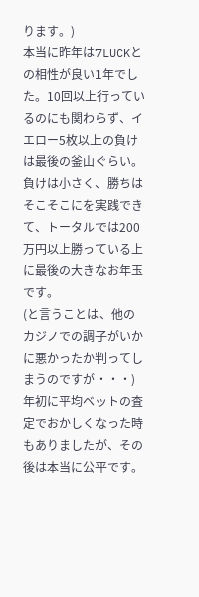ります。)
本当に昨年は7LUCKとの相性が良い1年でした。10回以上行っているのにも関わらず、イエロー5枚以上の負けは最後の釜山ぐらい。負けは小さく、勝ちはそこそこにを実践できて、トータルでは200万円以上勝っている上に最後の大きなお年玉です。
(と言うことは、他のカジノでの調子がいかに悪かったか判ってしまうのですが・・・)
年初に平均ベットの査定でおかしくなった時もありましたが、その後は本当に公平です。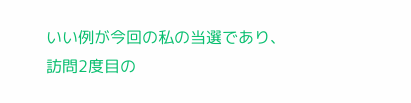いい例が今回の私の当選であり、訪問2度目の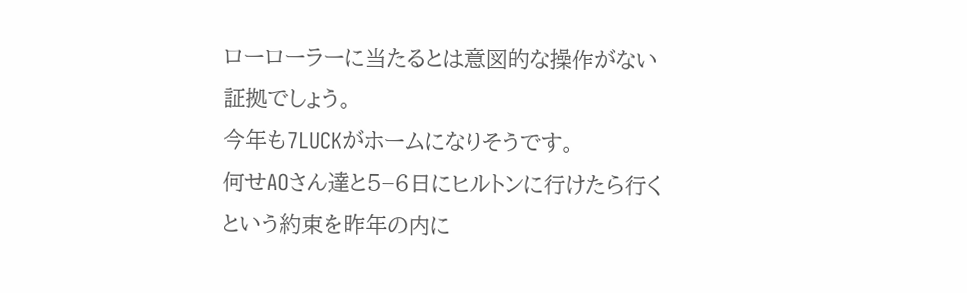ローローラーに当たるとは意図的な操作がない証拠でしょう。
今年も7LUCKがホームになりそうです。
何せAOさん達と5−6日にヒルトンに行けたら行くという約束を昨年の内に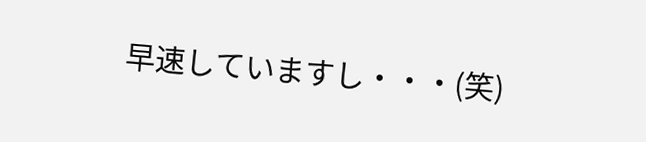早速していますし・・・(笑)